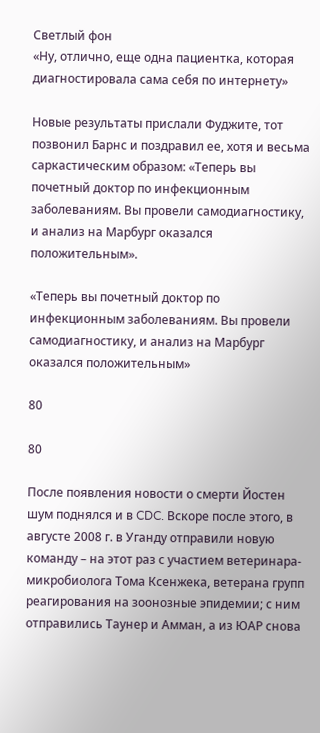Светлый фон
«Ну, отлично, еще одна пациентка, которая диагностировала сама себя по интернету»

Новые результаты прислали Фуджите, тот позвонил Барнс и поздравил ее, хотя и весьма саркастическим образом: «Теперь вы почетный доктор по инфекционным заболеваниям. Вы провели самодиагностику, и анализ на Марбург оказался положительным».

«Теперь вы почетный доктор по инфекционным заболеваниям. Вы провели самодиагностику, и анализ на Марбург оказался положительным»

80

80

После появления новости о смерти Йостен шум поднялся и в CDC. Вскоре после этого, в августе 2008 г. в Уганду отправили новую команду – на этот раз с участием ветеринара-микробиолога Тома Ксенжека, ветерана групп реагирования на зоонозные эпидемии; с ним отправились Таунер и Амман, а из ЮАР снова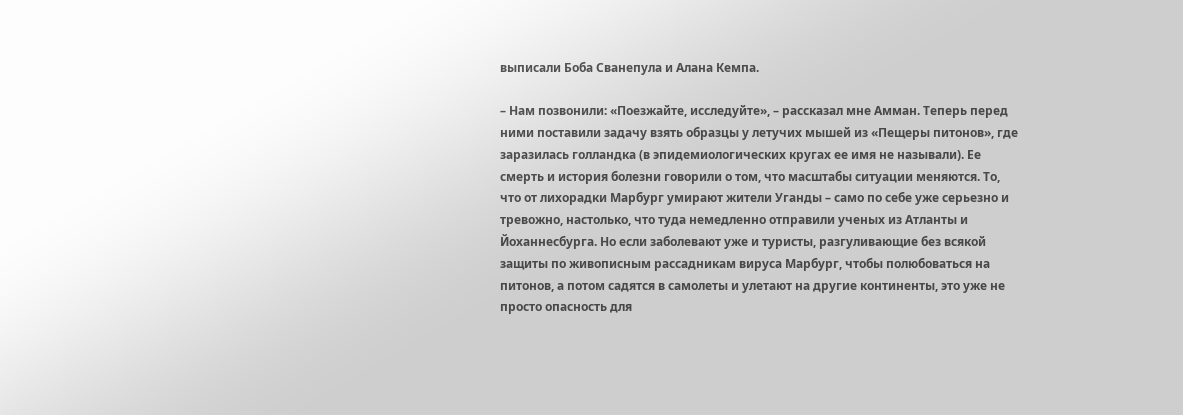выписали Боба Сванепула и Алана Кемпа.

– Нам позвонили: «Поезжайте, исследуйте», – рассказал мне Амман. Теперь перед ними поставили задачу взять образцы у летучих мышей из «Пещеры питонов», где заразилась голландка (в эпидемиологических кругах ее имя не называли). Ее смерть и история болезни говорили о том, что масштабы ситуации меняются. То, что от лихорадки Марбург умирают жители Уганды – само по себе уже серьезно и тревожно, настолько, что туда немедленно отправили ученых из Атланты и Йоханнесбурга. Но если заболевают уже и туристы, разгуливающие без всякой защиты по живописным рассадникам вируса Марбург, чтобы полюбоваться на питонов, а потом садятся в самолеты и улетают на другие континенты, это уже не просто опасность для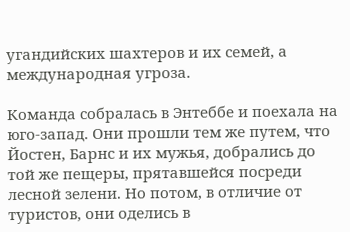угандийских шахтеров и их семей, а международная угроза.

Команда собралась в Энтеббе и поехала на юго-запад. Они прошли тем же путем, что Йостен, Барнс и их мужья, добрались до той же пещеры, прятавшейся посреди лесной зелени. Но потом, в отличие от туристов, они оделись в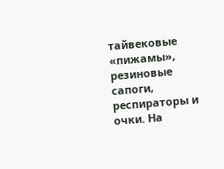тайвековые «пижамы», резиновые сапоги, респираторы и очки. На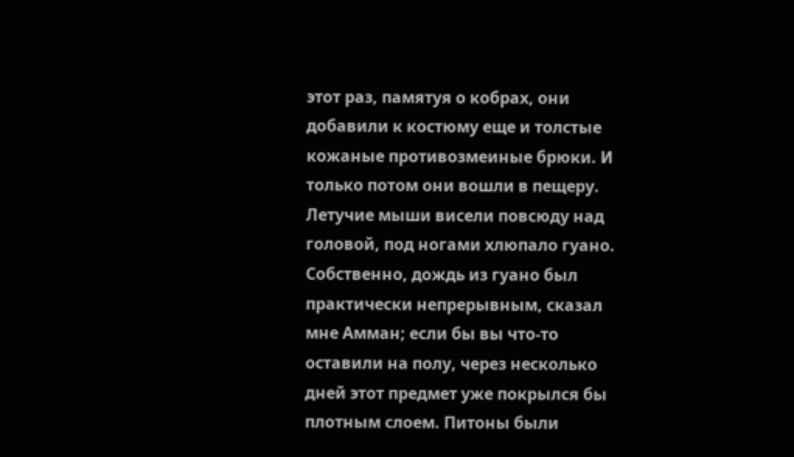этот раз, памятуя о кобрах, они добавили к костюму еще и толстые кожаные противозмеиные брюки. И только потом они вошли в пещеру. Летучие мыши висели повсюду над головой, под ногами хлюпало гуано. Собственно, дождь из гуано был практически непрерывным, сказал мне Амман; если бы вы что-то оставили на полу, через несколько дней этот предмет уже покрылся бы плотным слоем. Питоны были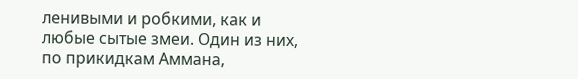ленивыми и робкими, как и любые сытые змеи. Один из них, по прикидкам Аммана,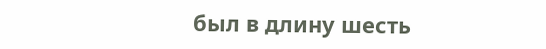был в длину шесть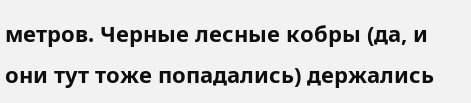метров. Черные лесные кобры (да, и они тут тоже попадались) держались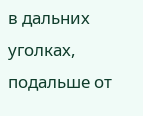в дальних уголках, подальше от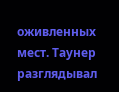оживленных мест. Таунер разглядывал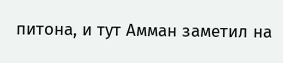питона, и тут Амман заметил на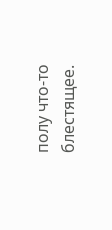полу что-то блестящее.